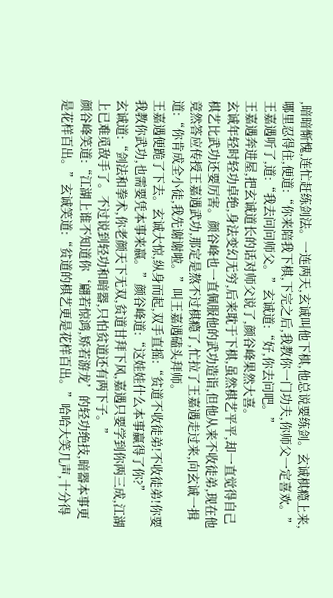,暗暗惭愧,连忙赶练剑法。一连两天,玄诚叫他下棋,他总说要练剑。玄诚棋瘾上来,哪里忍得住,便道:“你来陪我下棋,下完之后,我教你一门功夫,你师父一定喜欢。”王嘉遇听了,道:“我去问问师父。”玄诚道:“好,你去问吧。”
王嘉遇奔进屋,把玄诚道长的话对师父说了,颜谷峰果然大喜。
玄诚年轻时轻功卓绝,身法变幻无穷,后来耽于下棋,虽然棋艺平平,却一直觉得自己棋艺比武功还要厉害。颜谷峰也一直佩服他的武功造诣,但他从来不收徒弟,现在他竟然答应传授王嘉遇武功,那定是熬不过棋瘾了,忙拉了王嘉遇走过来,向玄诚一揖道:“你肯成全小徒,我先谢谢啦。”叫王嘉遇磕头拜师。
王嘉遇便跪了下去。玄诚大惊,纵身而起,双手直摇:“贫道不收徒弟!不收徒弟!你要我教你武功,也需要凭本事来嬴。”颜谷峰道:“这娃娃什么本事赢得了你?”
玄诚道:“剑法和拳术,你老颜天下无双,贫道甘拜下风,嘉遇只要学到你两三成,江湖上已难觅敌手了。不过说到轻功和暗器,只怕贫道还有两下子。”
颜谷峰笑道:“江湖上谁不知道你‘翩若惊鸿,矫若游龙’的轻功绝技,暗器本事更是花样百出。”玄诚笑道:“贫道的棋艺更是花样百出。”哈哈大笑几声,十分得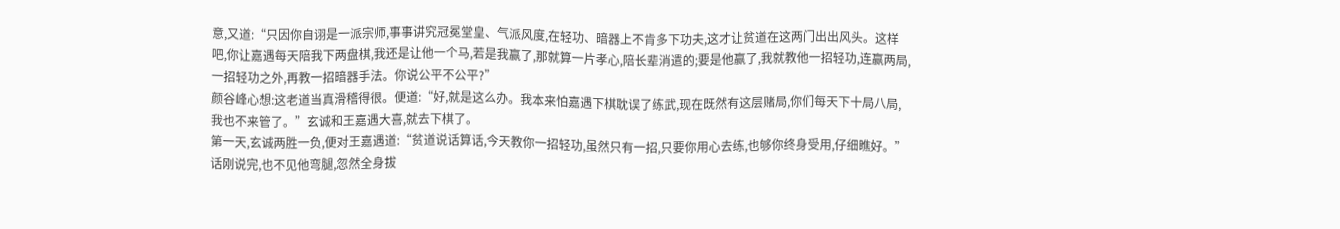意,又道:“只因你自诩是一派宗师,事事讲究冠冕堂皇、气派风度,在轻功、暗器上不肯多下功夫,这才让贫道在这两门出出风头。这样吧,你让嘉遇每天陪我下两盘棋,我还是让他一个马,若是我赢了,那就算一片孝心,陪长辈消遣的;要是他赢了,我就教他一招轻功,连赢两局,一招轻功之外,再教一招暗器手法。你说公平不公平?”
颜谷峰心想:这老道当真滑稽得很。便道:“好,就是这么办。我本来怕嘉遇下棋耽误了练武,现在既然有这层赌局,你们每天下十局八局,我也不来管了。”玄诚和王嘉遇大喜,就去下棋了。
第一天,玄诚两胜一负,便对王嘉遇道:“贫道说话算话,今天教你一招轻功,虽然只有一招,只要你用心去练,也够你终身受用,仔细瞧好。”话刚说完,也不见他弯腿,忽然全身拔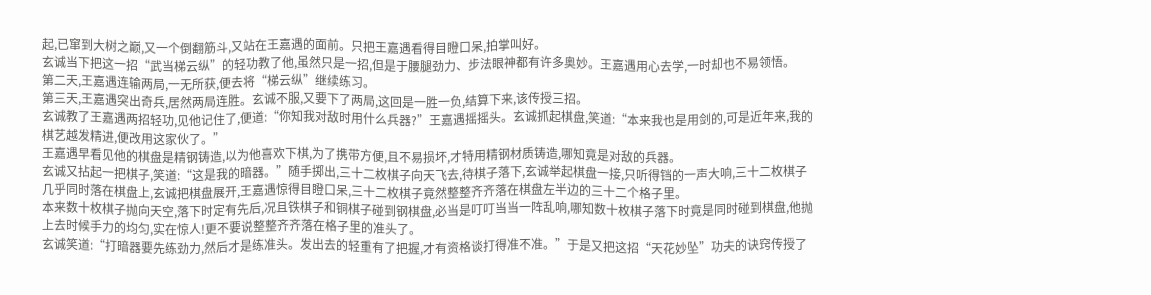起,已窜到大树之巅,又一个倒翻筋斗,又站在王嘉遇的面前。只把王嘉遇看得目瞪口呆,拍掌叫好。
玄诚当下把这一招“武当梯云纵”的轻功教了他,虽然只是一招,但是于腰腿劲力、步法眼神都有许多奥妙。王嘉遇用心去学,一时却也不易领悟。
第二天,王嘉遇连输两局,一无所获,便去将“梯云纵”继续练习。
第三天,王嘉遇突出奇兵,居然两局连胜。玄诚不服,又要下了两局,这回是一胜一负,结算下来,该传授三招。
玄诚教了王嘉遇两招轻功,见他记住了,便道:“你知我对敌时用什么兵器?”王嘉遇摇摇头。玄诚抓起棋盘,笑道:“本来我也是用剑的,可是近年来,我的棋艺越发精进,便改用这家伙了。”
王嘉遇早看见他的棋盘是精钢铸造,以为他喜欢下棋,为了携带方便,且不易损坏,才特用精钢材质铸造,哪知竟是对敌的兵器。
玄诚又拈起一把棋子,笑道:“这是我的暗器。”随手掷出,三十二枚棋子向天飞去,待棋子落下,玄诚举起棋盘一接,只听得铛的一声大响,三十二枚棋子几乎同时落在棋盘上,玄诚把棋盘展开,王嘉遇惊得目瞪口呆,三十二枚棋子竟然整整齐齐落在棋盘左半边的三十二个格子里。
本来数十枚棋子抛向天空,落下时定有先后,况且铁棋子和铜棋子碰到钢棋盘,必当是叮叮当当一阵乱响,哪知数十枚棋子落下时竟是同时碰到棋盘,他抛上去时候手力的均匀,实在惊人!更不要说整整齐齐落在格子里的准头了。
玄诚笑道:“打暗器要先练劲力,然后才是练准头。发出去的轻重有了把握,才有资格谈打得准不准。”于是又把这招“天花妙坠”功夫的诀窍传授了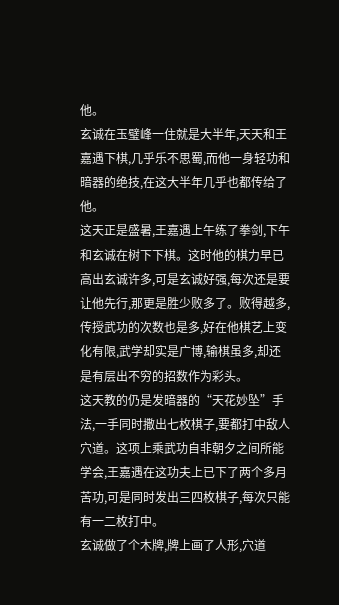他。
玄诚在玉璧峰一住就是大半年,天天和王嘉遇下棋,几乎乐不思蜀,而他一身轻功和暗器的绝技,在这大半年几乎也都传给了他。
这天正是盛暑,王嘉遇上午练了拳剑,下午和玄诚在树下下棋。这时他的棋力早已高出玄诚许多,可是玄诚好强,每次还是要让他先行,那更是胜少败多了。败得越多,传授武功的次数也是多,好在他棋艺上变化有限,武学却实是广博,输棋虽多,却还是有层出不穷的招数作为彩头。
这天教的仍是发暗器的“天花妙坠”手法,一手同时撒出七枚棋子,要都打中敌人穴道。这项上乘武功自非朝夕之间所能学会,王嘉遇在这功夫上已下了两个多月苦功,可是同时发出三四枚棋子,每次只能有一二枚打中。
玄诚做了个木牌,牌上画了人形,穴道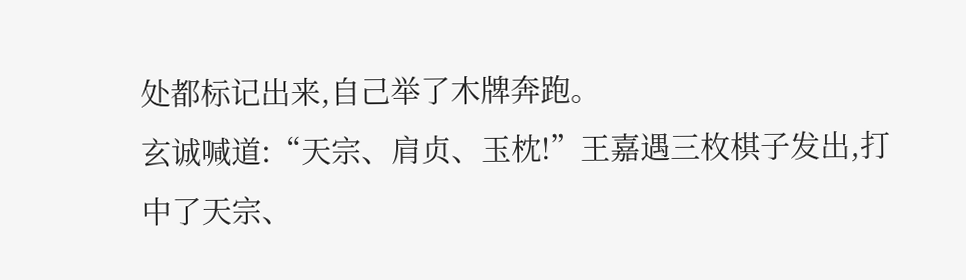处都标记出来,自己举了木牌奔跑。
玄诚喊道:“天宗、肩贞、玉枕!”王嘉遇三枚棋子发出,打中了天宗、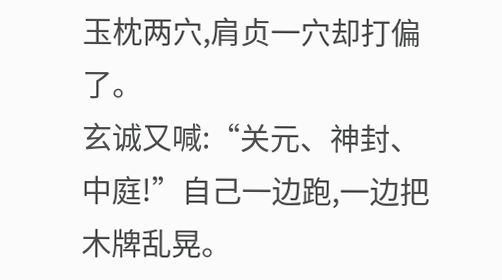玉枕两穴,肩贞一穴却打偏了。
玄诚又喊:“关元、神封、中庭!”自己一边跑,一边把木牌乱晃。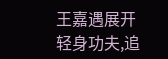王嘉遇展开轻身功夫,追